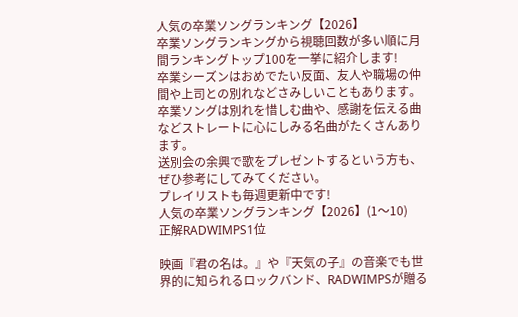人気の卒業ソングランキング【2026】
卒業ソングランキングから視聴回数が多い順に月間ランキングトップ100を一挙に紹介します!
卒業シーズンはおめでたい反面、友人や職場の仲間や上司との別れなどさみしいこともあります。
卒業ソングは別れを惜しむ曲や、感謝を伝える曲などストレートに心にしみる名曲がたくさんあります。
送別会の余興で歌をプレゼントするという方も、ぜひ参考にしてみてください。
プレイリストも毎週更新中です!
人気の卒業ソングランキング【2026】(1〜10)
正解RADWIMPS1位

映画『君の名は。』や『天気の子』の音楽でも世界的に知られるロックバンド、RADWIMPSが贈る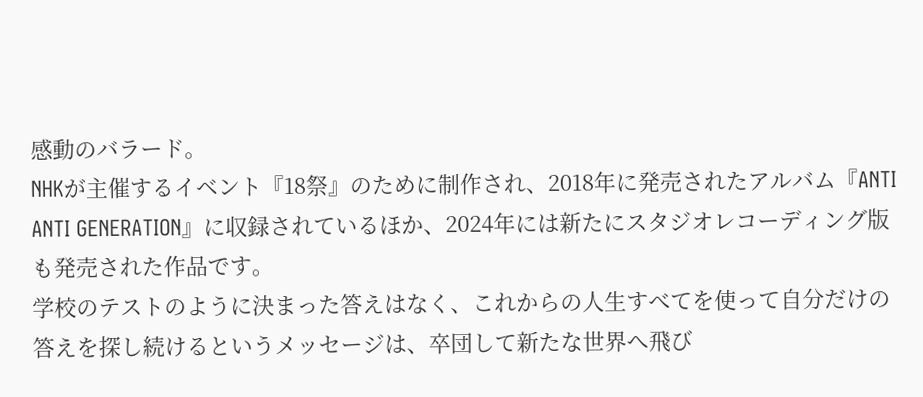感動のバラード。
NHKが主催するイベント『18祭』のために制作され、2018年に発売されたアルバム『ANTI ANTI GENERATION』に収録されているほか、2024年には新たにスタジオレコーディング版も発売された作品です。
学校のテストのように決まった答えはなく、これからの人生すべてを使って自分だけの答えを探し続けるというメッセージは、卒団して新たな世界へ飛び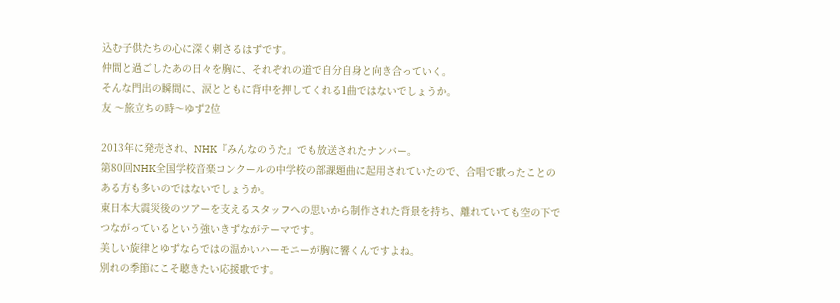込む子供たちの心に深く刺さるはずです。
仲間と過ごしたあの日々を胸に、それぞれの道で自分自身と向き合っていく。
そんな門出の瞬間に、涙とともに背中を押してくれる1曲ではないでしょうか。
友 〜旅立ちの時〜ゆず2位

2013年に発売され、NHK『みんなのうた』でも放送されたナンバー。
第80回NHK全国学校音楽コンクールの中学校の部課題曲に起用されていたので、合唱で歌ったことのある方も多いのではないでしょうか。
東日本大震災後のツアーを支えるスタッフへの思いから制作された背景を持ち、離れていても空の下でつながっているという強いきずながテーマです。
美しい旋律とゆずならではの温かいハーモニーが胸に響くんですよね。
別れの季節にこそ聴きたい応援歌です。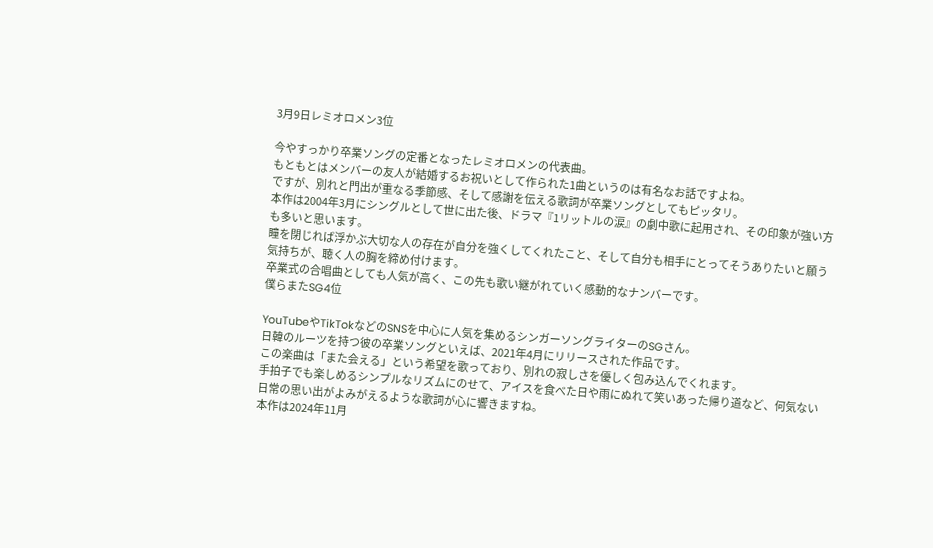3月9日レミオロメン3位

今やすっかり卒業ソングの定番となったレミオロメンの代表曲。
もともとはメンバーの友人が結婚するお祝いとして作られた1曲というのは有名なお話ですよね。
ですが、別れと門出が重なる季節感、そして感謝を伝える歌詞が卒業ソングとしてもピッタリ。
本作は2004年3月にシングルとして世に出た後、ドラマ『1リットルの涙』の劇中歌に起用され、その印象が強い方も多いと思います。
瞳を閉じれば浮かぶ大切な人の存在が自分を強くしてくれたこと、そして自分も相手にとってそうありたいと願う気持ちが、聴く人の胸を締め付けます。
卒業式の合唱曲としても人気が高く、この先も歌い継がれていく感動的なナンバーです。
僕らまたSG4位

YouTubeやTikTokなどのSNSを中心に人気を集めるシンガーソングライターのSGさん。
日韓のルーツを持つ彼の卒業ソングといえば、2021年4月にリリースされた作品です。
この楽曲は「また会える」という希望を歌っており、別れの寂しさを優しく包み込んでくれます。
手拍子でも楽しめるシンプルなリズムにのせて、アイスを食べた日や雨にぬれて笑いあった帰り道など、何気ない日常の思い出がよみがえるような歌詞が心に響きますね。
本作は2024年11月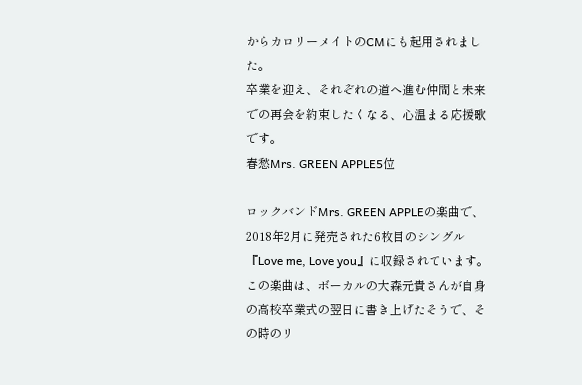からカロリーメイトのCMにも起用されました。
卒業を迎え、それぞれの道へ進む仲間と未来での再会を約束したくなる、心温まる応援歌です。
春愁Mrs. GREEN APPLE5位

ロックバンドMrs. GREEN APPLEの楽曲で、2018年2月に発売された6枚目のシングル『Love me, Love you』に収録されています。
この楽曲は、ボーカルの大森元貴さんが自身の高校卒業式の翌日に書き上げたそうで、その時のリ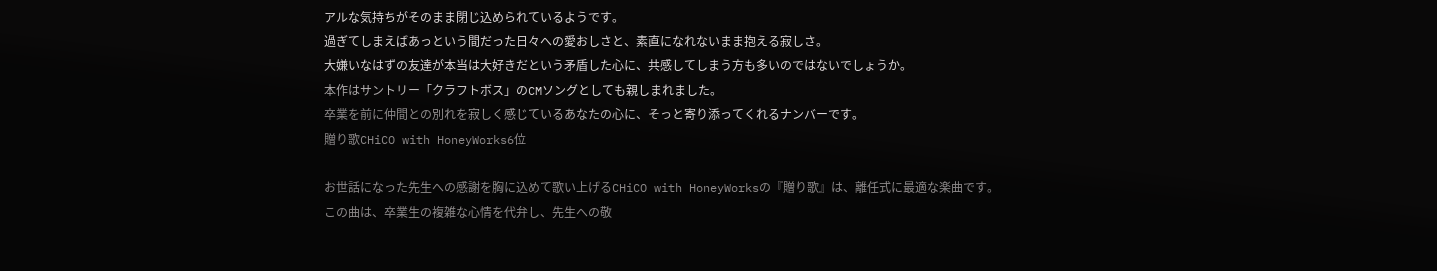アルな気持ちがそのまま閉じ込められているようです。
過ぎてしまえばあっという間だった日々への愛おしさと、素直になれないまま抱える寂しさ。
大嫌いなはずの友達が本当は大好きだという矛盾した心に、共感してしまう方も多いのではないでしょうか。
本作はサントリー「クラフトボス」のCMソングとしても親しまれました。
卒業を前に仲間との別れを寂しく感じているあなたの心に、そっと寄り添ってくれるナンバーです。
贈り歌CHiCO with HoneyWorks6位

お世話になった先生への感謝を胸に込めて歌い上げるCHiCO with HoneyWorksの『贈り歌』は、離任式に最適な楽曲です。
この曲は、卒業生の複雑な心情を代弁し、先生への敬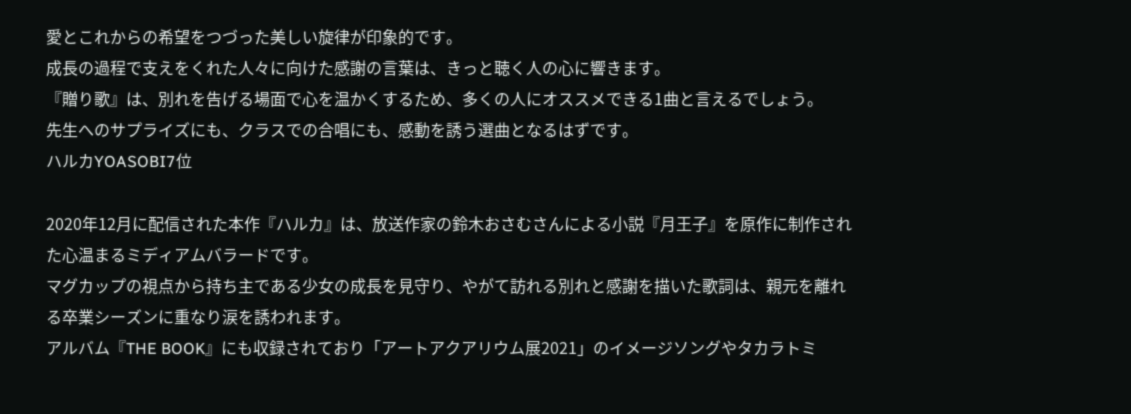愛とこれからの希望をつづった美しい旋律が印象的です。
成長の過程で支えをくれた人々に向けた感謝の言葉は、きっと聴く人の心に響きます。
『贈り歌』は、別れを告げる場面で心を温かくするため、多くの人にオススメできる1曲と言えるでしょう。
先生へのサプライズにも、クラスでの合唱にも、感動を誘う選曲となるはずです。
ハルカYOASOBI7位

2020年12月に配信された本作『ハルカ』は、放送作家の鈴木おさむさんによる小説『月王子』を原作に制作された心温まるミディアムバラードです。
マグカップの視点から持ち主である少女の成長を見守り、やがて訪れる別れと感謝を描いた歌詞は、親元を離れる卒業シーズンに重なり涙を誘われます。
アルバム『THE BOOK』にも収録されており「アートアクアリウム展2021」のイメージソングやタカラトミ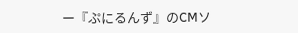ー『ぷにるんず』のCMソ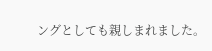ングとしても親しまれました。